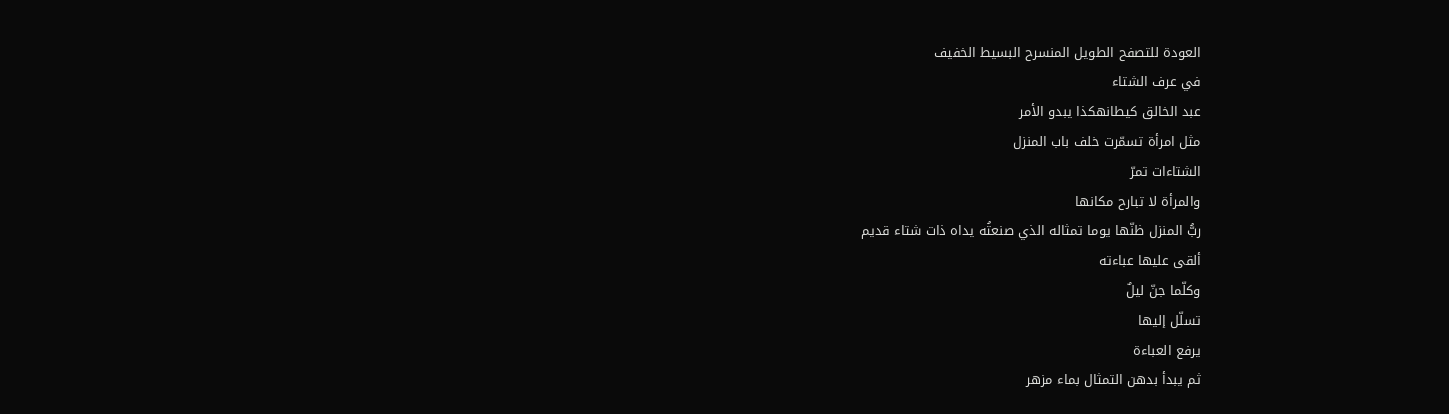العودة للتصفح الطويل المنسرح البسيط الخفيف
في عرف الشتاء
عبد الخالق كيطانهكذا يبدو الأمر
مثل امرأة تسمّرت خلف باب المنزل
الشتاءات تمرّ
والمرأة لا تبارح مكانها
ربُّ المنزل ظنّها يوما تمثاله الذي صنعتُه يداه ذات شتاء قديم
ألقى عليها عباءته
وكلّما جنّ ليلٌ
تسلّل إليها
يرفع العباءة
ثم يبدأ بدهن التمثال بماء مزهر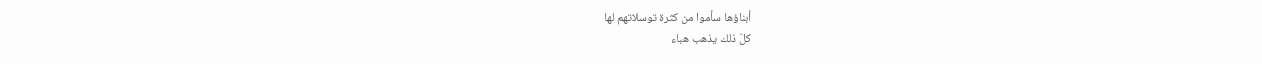أبناؤها سأموا من كثرة توسلاتهم لها
كلّ ذلك يذهب هباء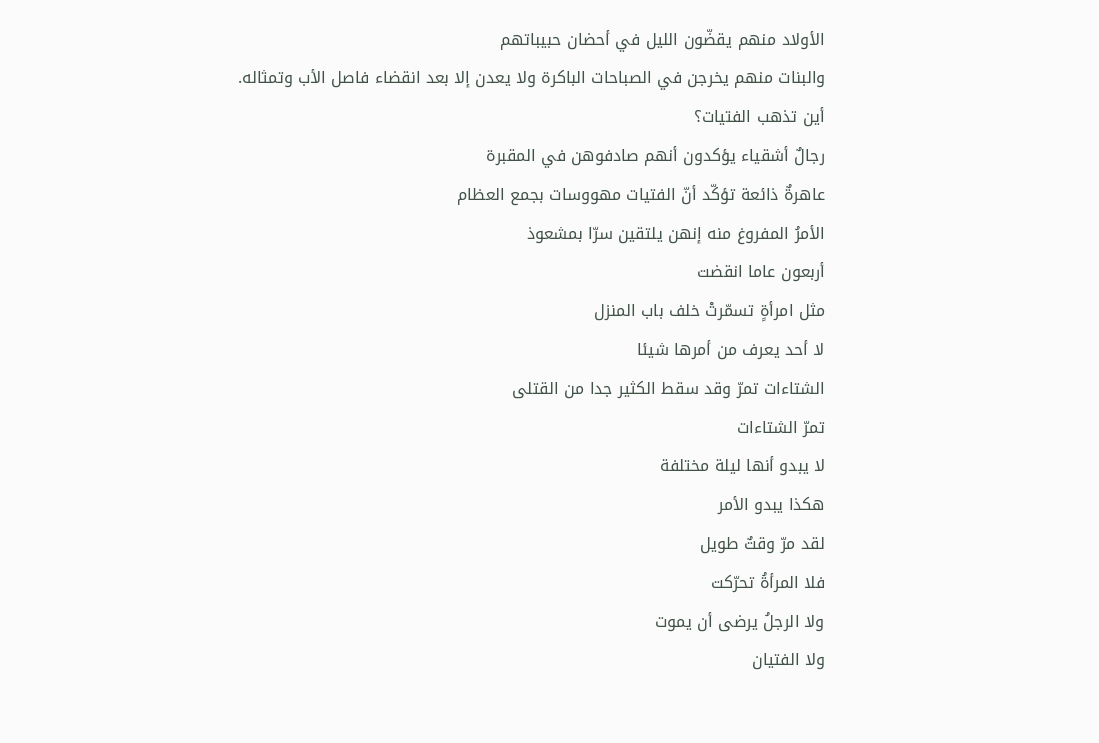الأولاد منهم يقضّون الليل في أحضان حبيباتهم
والبنات منهم يخرجن في الصباحات الباكرة ولا يعدن إلا بعد انقضاء فاصل الأب وتمثاله.
أين تذهب الفتيات؟
رجالٌ أشقياء يؤكدون أنهم صادفوهن في المقبرة
عاهرةٌ ذائعة تؤكّد أنّ الفتيات مهووسات بجمع العظام
الأمرُ المفروغ منه إنهن يلتقين سرّا بمشعوذ
أربعون عاما انقضت
مثل امرأةٍ تسمّرتْ خلف باب المنزل
لا أحد يعرف من أمرها شيئا
الشتاءات تمرّ وقد سقط الكثير جدا من القتلى
تمرّ الشتاءات
لا يبدو أنها ليلة مختلفة
هكذا يبدو الأمر
لقد مرّ وقتٌ طويل
فلا المرأةُ تحرّكت
ولا الرجلُ يرضى أن يموت
ولا الفتيان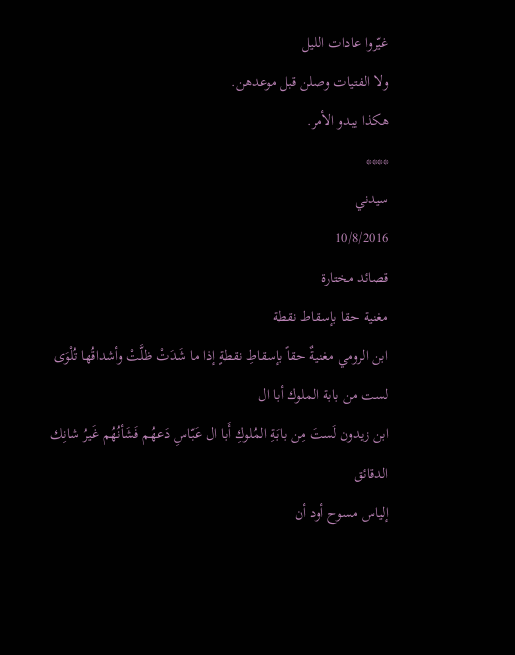غيّروا عادات الليل
ولا الفتيات وصلن قبل موعدهن.
هكذا يبدو الأمر.
****
سيدني
10/8/2016
قصائد مختارة
مغنية حقا بإسقاط نقطة
ابن الرومي مغنيةٌ حقاً بإسقاطِ نقطةٍ إذا ما شَدَتْ ظلَّتْ وأشداقُها تُلْوَى
لست من بابة الملوك أبا ال
ابن زيدون لَستَ مِن بابَةِ المُلوكِ أَبا ال عَبّاسِ دَعهُم فَشَأنُهُم غَيرُ شانِك
الدقائق
إلياس مسوح أود أن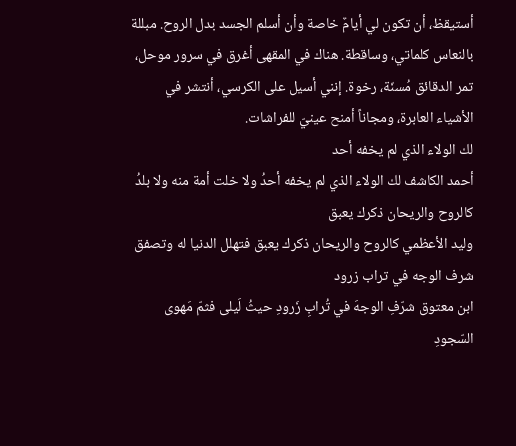أستيقظ، أن تكون لي أيامٌ خاصة وأن أسلم الجسد بدل الروح. مبللة بالنعاس كلماتي، وساقطة. هناك في المقهى أغرق في سرور موحل، تمر الدقائق مُسنّة، رخوة. إنني أسيل على الكرسي، أنتشر في الأشياء العابرة، ومجاناً أمنح عينيّ للفراشات.
لك الولاء الذي لم يخفه أحد
أحمد الكاشف لك الولاء الذي لم يخفه أحدُ ولا خلت أمة منه ولا بلدُ
كالروح والريحان ذكرك يعبق
وليد الأعظمي كالروح والريحان ذكرك يعبق فتهلل الدنيا له وتصفق
شرف الوجه في تراب زرود
ابن معتوق شرّفِ الوجهَ في تُرابِ زَرودِ حيثُ لَيلى فثمّ مَهوى السّجودِ